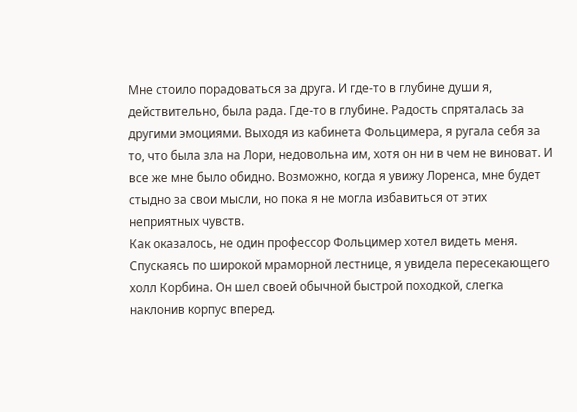Мне стоило порадоваться за друга. И где-то в глубине души я, действительно, была рада. Где-то в глубине. Радость спряталась за другими эмоциями. Выходя из кабинета Фольцимера, я ругала себя за то, что была зла на Лори, недовольна им, хотя он ни в чем не виноват. И все же мне было обидно. Возможно, когда я увижу Лоренса, мне будет стыдно за свои мысли, но пока я не могла избавиться от этих неприятных чувств.
Как оказалось, не один профессор Фольцимер хотел видеть меня.
Спускаясь по широкой мраморной лестнице, я увидела пересекающего холл Корбина. Он шел своей обычной быстрой походкой, слегка наклонив корпус вперед.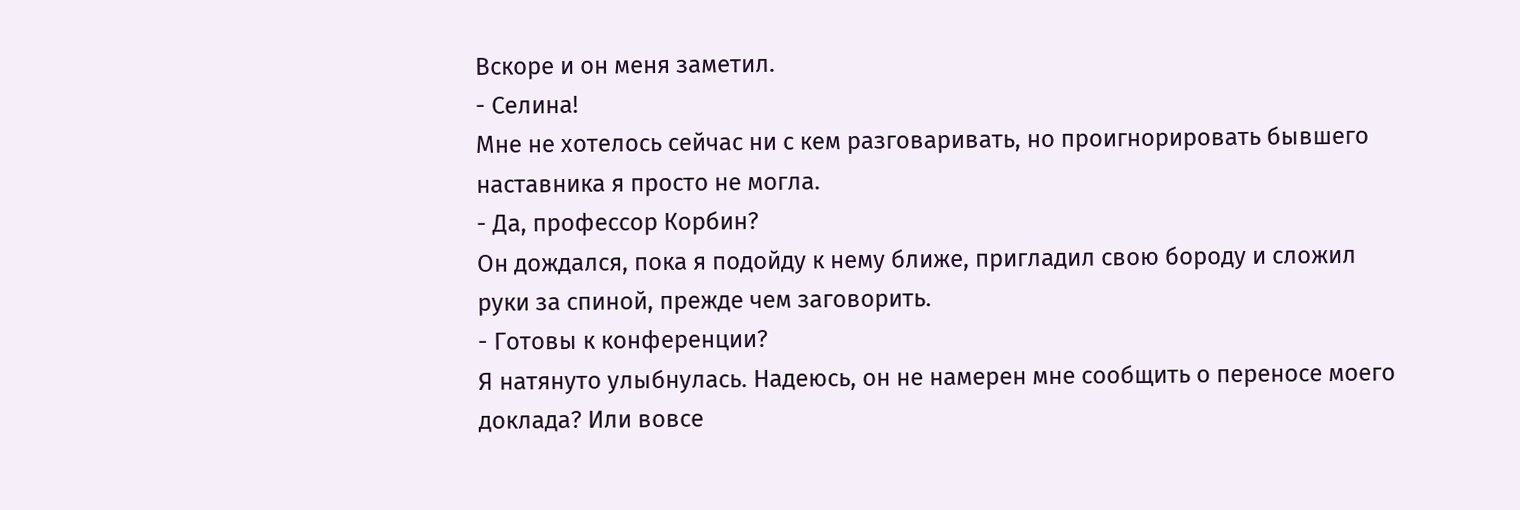Вскоре и он меня заметил.
- Селина!
Мне не хотелось сейчас ни с кем разговаривать, но проигнорировать бывшего наставника я просто не могла.
- Да, профессор Корбин?
Он дождался, пока я подойду к нему ближе, пригладил свою бороду и сложил руки за спиной, прежде чем заговорить.
- Готовы к конференции?
Я натянуто улыбнулась. Надеюсь, он не намерен мне сообщить о переносе моего доклада? Или вовсе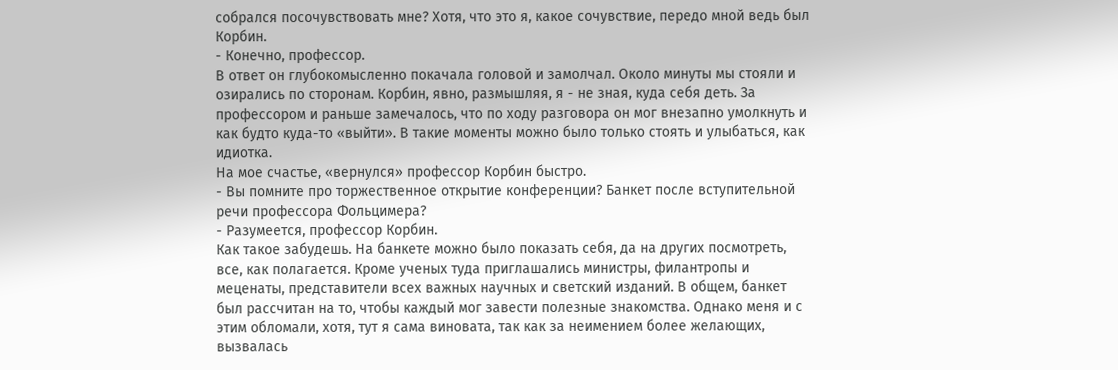собрался посочувствовать мне? Хотя, что это я, какое сочувствие, передо мной ведь был Корбин.
- Конечно, профессор.
В ответ он глубокомысленно покачала головой и замолчал. Около минуты мы стояли и озирались по сторонам. Корбин, явно, размышляя, я - не зная, куда себя деть. За профессором и раньше замечалось, что по ходу разговора он мог внезапно умолкнуть и как будто куда-то «выйти». В такие моменты можно было только стоять и улыбаться, как идиотка.
На мое счастье, «вернулся» профессор Корбин быстро.
- Вы помните про торжественное открытие конференции? Банкет после вступительной речи профессора Фольцимера?
- Разумеется, профессор Корбин.
Как такое забудешь. На банкете можно было показать себя, да на других посмотреть, все, как полагается. Кроме ученых туда приглашались министры, филантропы и меценаты, представители всех важных научных и светский изданий. В общем, банкет был рассчитан на то, чтобы каждый мог завести полезные знакомства. Однако меня и с этим обломали, хотя, тут я сама виновата, так как за неимением более желающих, вызвалась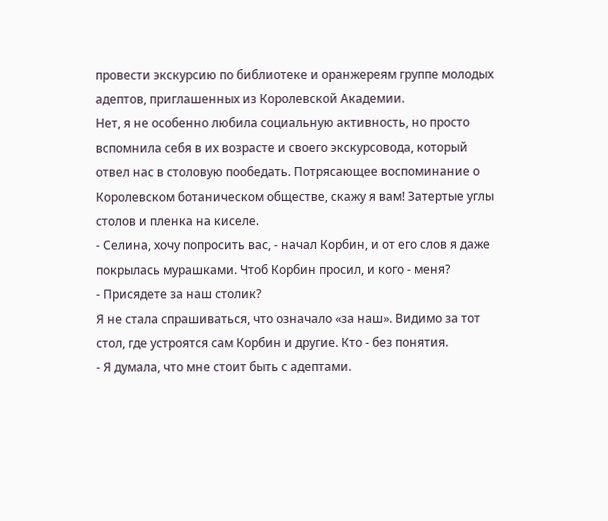провести экскурсию по библиотеке и оранжереям группе молодых адептов, приглашенных из Королевской Академии.
Нет, я не особенно любила социальную активность, но просто вспомнила себя в их возрасте и своего экскурсовода, который отвел нас в столовую пообедать. Потрясающее воспоминание о Королевском ботаническом обществе, скажу я вам! Затертые углы столов и пленка на киселе.
- Селина, хочу попросить вас, - начал Корбин, и от его слов я даже покрылась мурашками. Чтоб Корбин просил, и кого - меня?
- Присядете за наш столик?
Я не стала спрашиваться, что означало «за наш». Видимо за тот стол, где устроятся сам Корбин и другие. Кто - без понятия.
- Я думала, что мне стоит быть с адептами.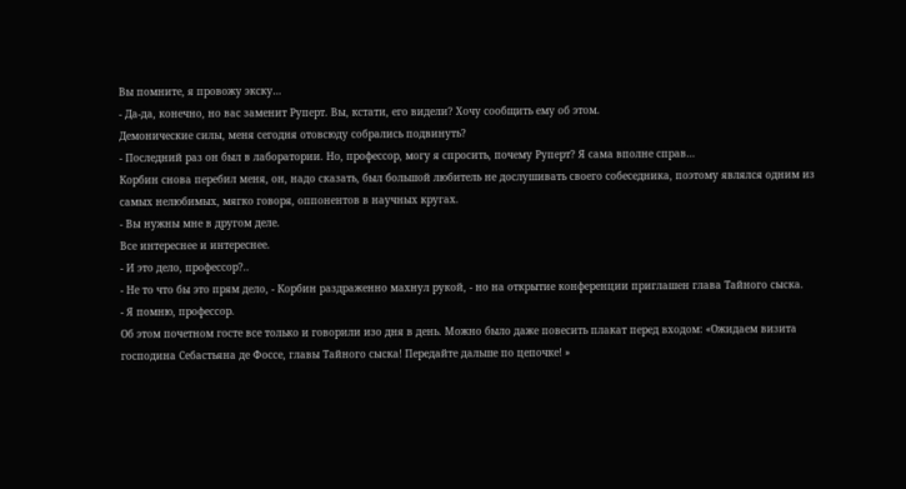Вы помните, я провожу экску…
- Да-да, конечно, но вас заменит Руперт. Вы, кстати, его видели? Хочу сообщить ему об этом.
Демонические силы, меня сегодня отовсюду собрались подвинуть?
- Последний раз он был в лаборатории. Но, профессор, могу я спросить, почему Руперт? Я сама вполне справ…
Корбин снова перебил меня, он, надо сказать, был большой любитель не дослушивать своего собеседника, поэтому являлся одним из самых нелюбимых, мягко говоря, оппонентов в научных кругах.
- Вы нужны мне в другом деле.
Все интереснее и интереснее.
- И это дело, профессор?..
- Не то что бы это прям дело, - Корбин раздраженно махнул рукой, - но на открытие конференции приглашен глава Тайного сыска.
- Я помню, профессор.
Об этом почетном госте все только и говорили изо дня в день. Можно было даже повесить плакат перед входом: «Ожидаем визита господина Себастьяна де Фоссе, главы Тайного сыска! Передайте дальше по цепочке! »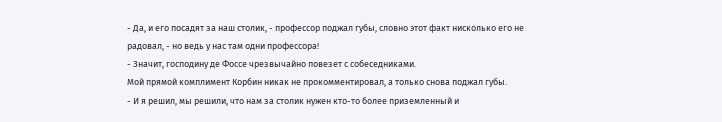- Да, и его посадят за наш столик, - профессор поджал губы, словно этот факт нисколько его не радовал, - но ведь у нас там одни профессора!
- Значит, господину де Фоссе чрезвычайно повезет с собеседниками.
Мой прямой комплимент Корбин никак не прокомментировал, а только снова поджал губы.
- И я решил, мы решили, что нам за столик нужен кто-то более приземленный и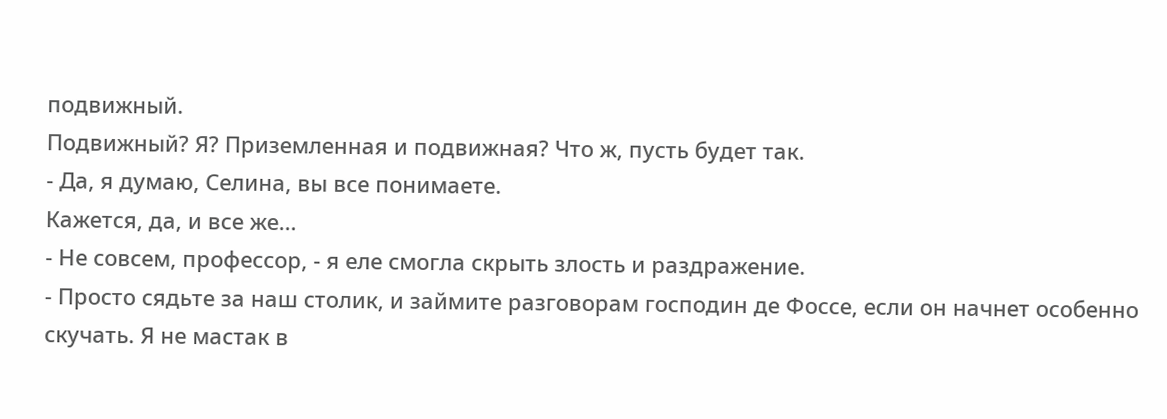подвижный.
Подвижный? Я? Приземленная и подвижная? Что ж, пусть будет так.
- Да, я думаю, Селина, вы все понимаете.
Кажется, да, и все же…
- Не совсем, профессор, - я еле смогла скрыть злость и раздражение.
- Просто сядьте за наш столик, и займите разговорам господин де Фоссе, если он начнет особенно скучать. Я не мастак в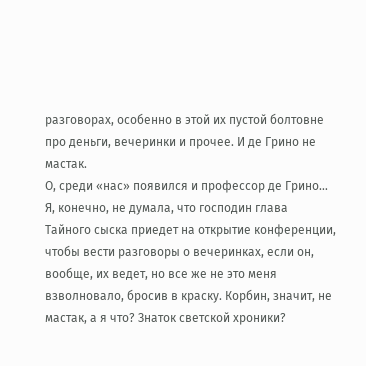разговорах, особенно в этой их пустой болтовне про деньги, вечеринки и прочее. И де Грино не мастак.
О, среди «нас» появился и профессор де Грино…
Я, конечно, не думала, что господин глава Тайного сыска приедет на открытие конференции, чтобы вести разговоры о вечеринках, если он, вообще, их ведет, но все же не это меня взволновало, бросив в краску. Корбин, значит, не мастак, а я что? Знаток светской хроники?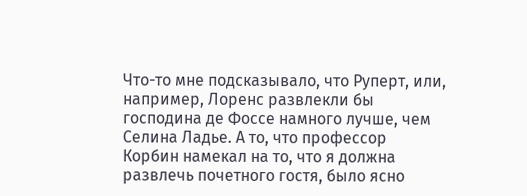Что-то мне подсказывало, что Руперт, или, например, Лоренс развлекли бы господина де Фоссе намного лучше, чем Селина Ладье. А то, что профессор Корбин намекал на то, что я должна развлечь почетного гостя, было ясно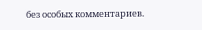без особых комментариев.